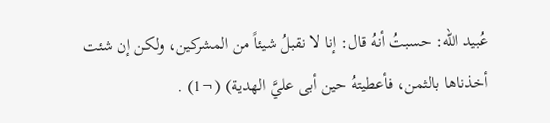عُبيد الله: حسبتُ أنهُ قال: إنا لا نقبلُ شيئاً من المشركين، ولكن إن شئت أخذناها بالثمن، فأعطيتهُ حين أبى عليَّ الهدية) (¬1) .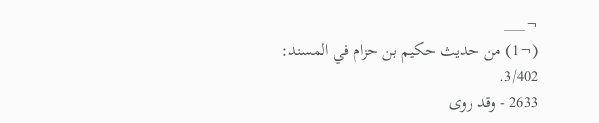¬___
(¬1) من حديث حكيم بن حزام في المسند: 3/402.
2633 - وقد روى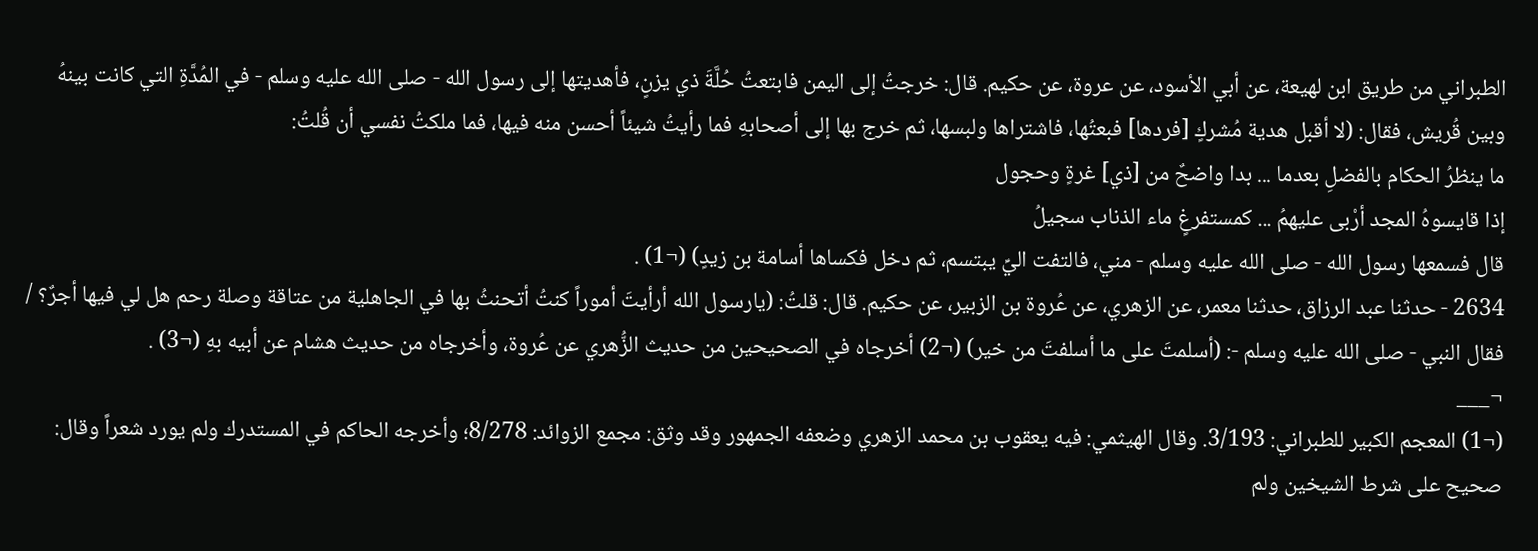الطبراني من طريق ابن لهيعة، عن أبي الأسود، عن عروة، عن حكيم. قال: خرجتُ إلى اليمن فابتعتُ حُلَّةَ ذي يزنٍ، فأهديتها إلى رسول الله - صلى الله عليه وسلم - في المُدَّةِ التي كانت بينهُ وبين قُريش، فقال: (لا أقبل هدية مُشركٍ [فردها] فبعتُها، فاشتراها ولبسها، ثم خرج بها إلى أصحابهِ فما رأيتُ شيئاً أحسن منه فيها، فما ملكتُ نفسي أن قُلتُ:
ما ينظرُ الحكام بالفضلِ بعدما ... بدا واضحٌ من [ذي] غرةٍ وحجول
إذا قايسوهُ المجد أرْبى عليهمُ ... كمستفرغٍ ماء الذناب سجيلُ
قال فسمعها رسول الله - صلى الله عليه وسلم - مني، فالتفت اليِّ يبتسم، ثم دخل فكساها أسامة بن زيدٍ) (¬1) .
2634 - حدثنا عبد الرزاق، حدثنا معمر، عن الزهري، عن عُروة بن الزبير، عن حكيم. قال: قلتُ: (يارسول الله أرأيتَ أموراً كنتُ أتحنثُ بها في الجاهلية من عتاقة وصلة رحم هل لي فيها أجرٌ؟ / فقال النبي - صلى الله عليه وسلم -: (أسلمتَ على ما أسلفتَ من خير) (¬2) أخرجاه في الصحيحين من حديث الزُّهري عن عُروة، وأخرجاه من حديث هشام عن أبيه بهِ (¬3) .
¬___
(¬1) المعجم الكبير للطبراني: 3/193. وقال الهيثمي: فيه يعقوب بن محمد الزهري وضعفه الجمهور وقد وثق: مجمع الزوائد: 8/278؛ وأخرجه الحاكم في المستدرك ولم يورد شعراً وقال: صحيح على شرط الشيخين ولم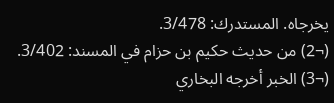يخرجاه. المستدرك: 3/478.
(¬2) من حديث حكيم بن حزام في المسند: 3/402.
(¬3) الخبر أخرجه البخاري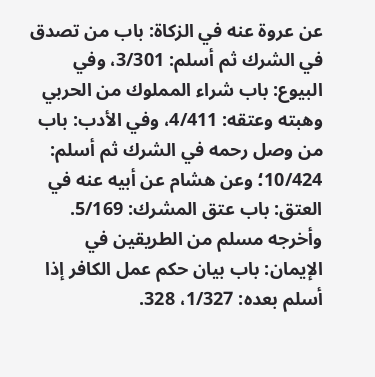عن عروة عنه في الزكاة: باب من تصدق في الشرك ثم أسلم: 3/301، وفي البيوع: باب شراء المملوك من الحربي وهبته وعتقه: 4/411، وفي الأدب: باب من وصل رحمه في الشرك ثم أسلم: 10/424؛ وعن هشام عن أبيه عنه في العتق: باب عتق المشرك: 5/169.
وأخرجه مسلم من الطريقين في الإيمان: باب بيان حكم عمل الكافر إذا أسلم بعده: 1/327، 328.